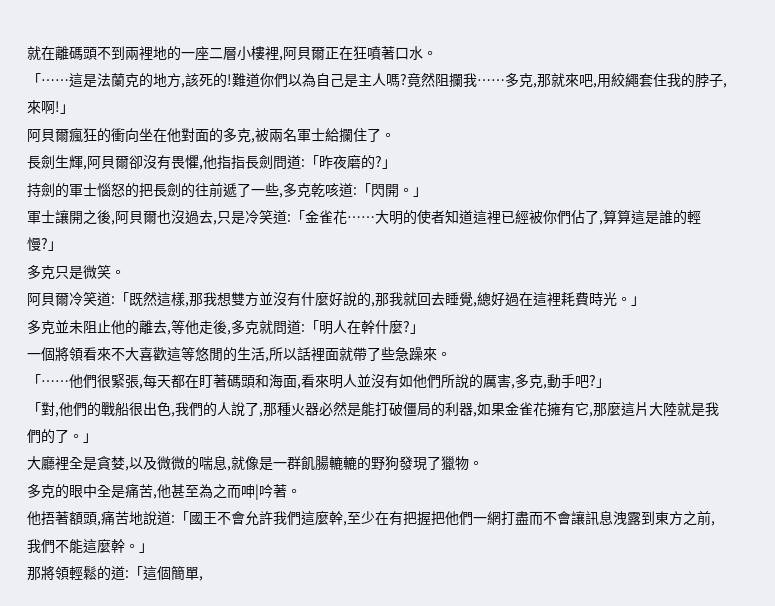就在離碼頭不到兩裡地的一座二層小樓裡,阿貝爾正在狂噴著口水。
「……這是法蘭克的地方,該死的!難道你們以為自己是主人嗎?竟然阻攔我……多克,那就來吧,用絞繩套住我的脖子,來啊!」
阿貝爾瘋狂的衝向坐在他對面的多克,被兩名軍士給攔住了。
長劍生輝,阿貝爾卻沒有畏懼,他指指長劍問道:「昨夜磨的?」
持劍的軍士惱怒的把長劍的往前遞了一些,多克乾咳道:「閃開。」
軍士讓開之後,阿貝爾也沒過去,只是冷笑道:「金雀花……大明的使者知道這裡已經被你們佔了,算算這是誰的輕慢?」
多克只是微笑。
阿貝爾冷笑道:「既然這樣,那我想雙方並沒有什麼好說的,那我就回去睡覺,總好過在這裡耗費時光。」
多克並未阻止他的離去,等他走後,多克就問道:「明人在幹什麼?」
一個將領看來不大喜歡這等悠閒的生活,所以話裡面就帶了些急躁來。
「……他們很緊張,每天都在盯著碼頭和海面,看來明人並沒有如他們所說的厲害,多克,動手吧?」
「對,他們的戰船很出色,我們的人說了,那種火器必然是能打破僵局的利器,如果金雀花擁有它,那麼這片大陸就是我們的了。」
大廳裡全是貪婪,以及微微的喘息,就像是一群飢腸轆轆的野狗發現了獵物。
多克的眼中全是痛苦,他甚至為之而呻|吟著。
他捂著額頭,痛苦地說道:「國王不會允許我們這麼幹,至少在有把握把他們一網打盡而不會讓訊息洩露到東方之前,我們不能這麼幹。」
那將領輕鬆的道:「這個簡單,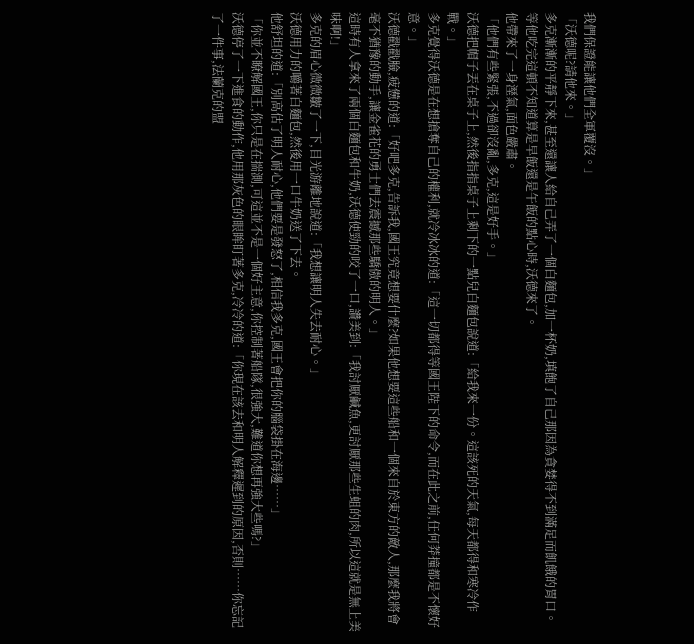我們保證能讓他們全軍覆沒。」
「沃德呢?請他來。」
多克漸漸的平靜下來,甚至還讓人給自己弄了一個白麵包,加一杯奶,填飽了自己那因為貪婪得不到滿足而飢餓的胃口。
等他吃完這頓不知道算是早飯還是午飯的點心時,沃德來了。
他帶來了一身溼氣,面色嚴肅。
「他們有些緊張,不過卻沒亂,多克,這是好手。」
沃德把帽子丟在桌子上,然後指指桌子上剩下的一點兒白麵包說道:「給我來一份。這該死的天氣,每天都得和寒冷作戰。」
多克覺得沃德是在想搶奪自己的權利,就冷冰冰的道:「這一切都得等國王陛下的命令,而在此之前,任何莽撞都是不懷好意。」
沃德戳戳臉,疲憊的道:「好吧多克,告訴我,國王究竟想要什麼?如果他想要這些船和一個來自於東方的敵人,那麼我將會毫不猶豫的動手,讓金雀花的勇士們去震撼那些驕傲的明人。」
這時有人拿來了兩個白麵包和牛奶,沃德使勁的咬了一口,讚美到:「我討厭鹹魚,更討厭那些生蛆的肉,所以這就是無上美味啊!」
多克的眉心微微皺了一下,目光游離地說道:「我想讓明人失去耐心。」
沃德用力的嚼著白麵包,然後用一口牛奶送了下去。
他舒坦的道:「別高估了明人耐心,他們要是發怒了,相信我多克,國王會把你的腦袋掛在海邊……」
「你並不瞭解國王,你只是在揣測,可這並不是一個好主意,你控制著船隊,很強大,難道你想再強大些嗎?」
沃德停了一下進食的動作,他用那灰色的眼眸盯著多克,冷冷的道:「你現在該去和明人解釋遲到的原因,否則……你忘記了一件事,法蘭克的盟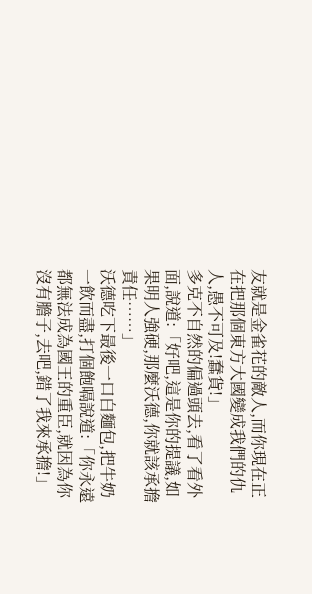友就是金雀花的敵人,而你現在正在把那個東方大國變成我們的仇人,愚不可及!蠢貨!」
多克不自然的偏過頭去,看了看外面,說道:「好吧,這是你的提議,如果明人強硬,那麼沃德,你就該承擔責任……」
沃德吃下最後一口白麵包,把牛奶一飲而盡,打個飽嗝說道:「你永遠都無法成為國王的重臣,就因為你沒有膽子,去吧,錯了我來承擔!」